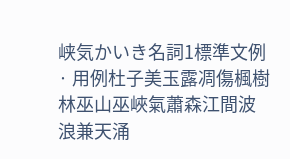峡気かいき名詞1標準文例 · 用例杜子美玉露凋傷楓樹林巫山巫峽氣蕭森江間波浪兼天涌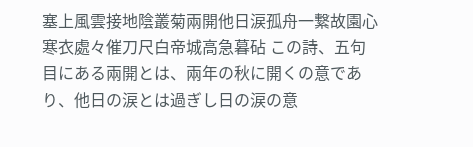塞上風雲接地陰叢菊兩開他日涙孤舟一繋故園心寒衣處々催刀尺白帝城高急暮砧 この詩、五句目にある兩開とは、兩年の秋に開くの意であり、他日の涙とは過ぎし日の涙の意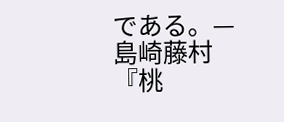である。— 島崎藤村 『桃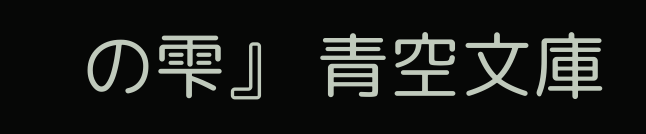の雫』 青空文庫